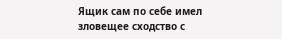Ящик сам по себе имел зловещее сходство с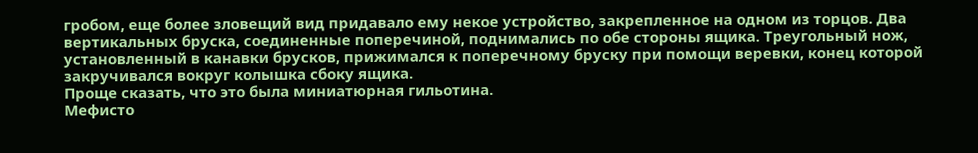гробом, еще более зловещий вид придавало ему некое устройство, закрепленное на одном из торцов. Два вертикальных бруска, соединенные поперечиной, поднимались по обе стороны ящика. Треугольный нож, установленный в канавки брусков, прижимался к поперечному бруску при помощи веревки, конец которой закручивался вокруг колышка сбоку ящика.
Проще сказать, что это была миниатюрная гильотина.
Мефисто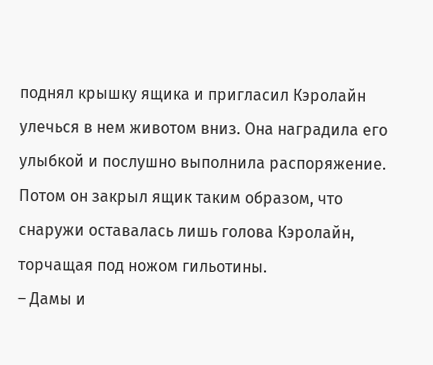поднял крышку ящика и пригласил Кэролайн улечься в нем животом вниз. Она наградила его улыбкой и послушно выполнила распоряжение. Потом он закрыл ящик таким образом, что снаружи оставалась лишь голова Кэролайн, торчащая под ножом гильотины.
– Дамы и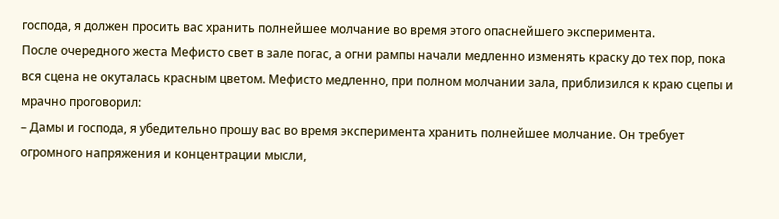господа, я должен просить вас хранить полнейшее молчание во время этого опаснейшего эксперимента.
После очередного жеста Мефисто свет в зале погас, а огни рампы начали медленно изменять краску до тех пор, пока вся сцена не окуталась красным цветом. Мефисто медленно, при полном молчании зала, приблизился к краю сцепы и мрачно проговорил:
– Дамы и господа, я убедительно прошу вас во время эксперимента хранить полнейшее молчание. Он требует огромного напряжения и концентрации мысли,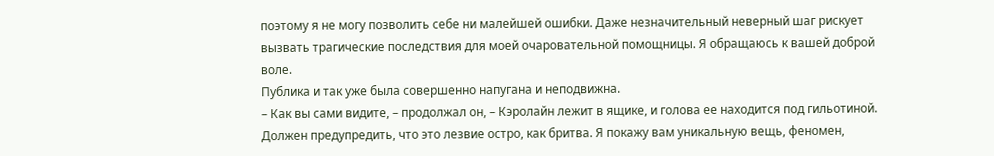поэтому я не могу позволить себе ни малейшей ошибки. Даже незначительный неверный шаг рискует вызвать трагические последствия для моей очаровательной помощницы. Я обращаюсь к вашей доброй воле.
Публика и так уже была совершенно напугана и неподвижна.
– Как вы сами видите, – продолжал он, – Кэролайн лежит в ящике, и голова ее находится под гильотиной. Должен предупредить, что это лезвие остро, как бритва. Я покажу вам уникальную вещь, феномен,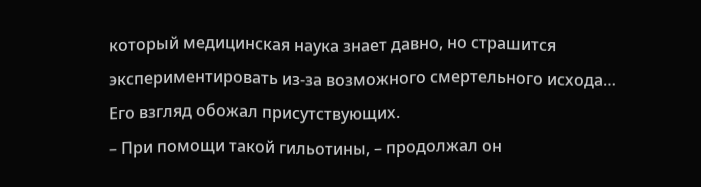который медицинская наука знает давно, но страшится экспериментировать из-за возможного смертельного исхода…
Его взгляд обожал присутствующих.
– При помощи такой гильотины, – продолжал он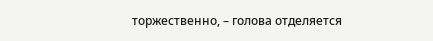торжественно, – голова отделяется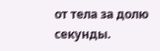от тела за долю секунды.